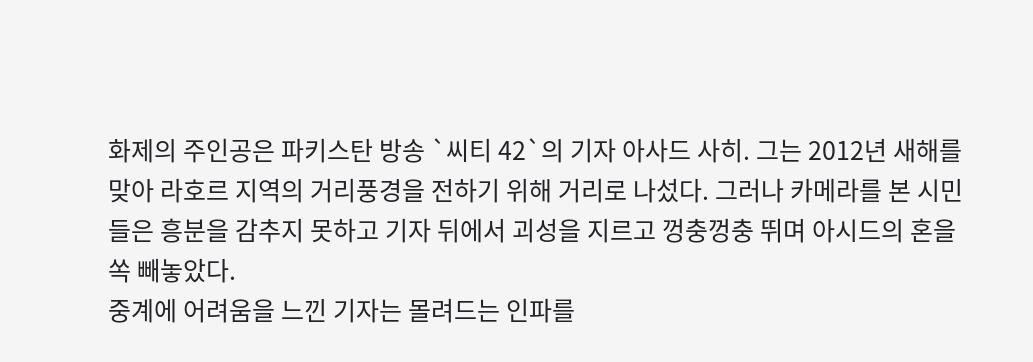화제의 주인공은 파키스탄 방송 `씨티 42`의 기자 아사드 사히. 그는 2012년 새해를 맞아 라호르 지역의 거리풍경을 전하기 위해 거리로 나섰다. 그러나 카메라를 본 시민들은 흥분을 감추지 못하고 기자 뒤에서 괴성을 지르고 껑충껑충 뛰며 아시드의 혼을 쏙 빼놓았다.
중계에 어려움을 느낀 기자는 몰려드는 인파를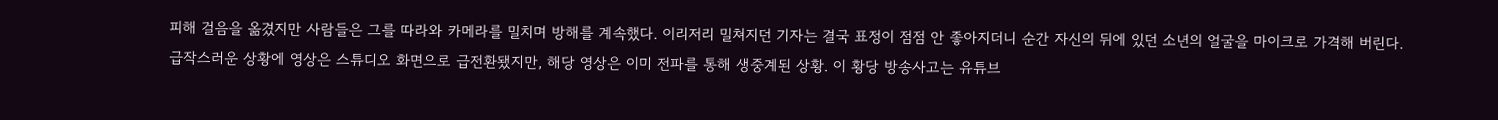피해 걸음을 옮겼지만 사람들은 그를 따라와 카메라를 밀치며 방해를 계속했다. 이리저리 밀쳐지던 기자는 결국 표정이 점점 안 좋아지더니 순간 자신의 뒤에 있던 소년의 얼굴을 마이크로 가격해 버린다.
급작스러운 상황에 영상은 스튜디오 화면으로 급전환됐지만, 해당 영상은 이미 전파를 통해 생중계된 상황. 이 황당 방송사고는 유튜브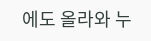에도 올라와 누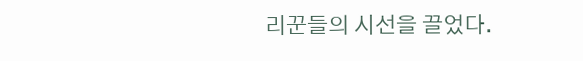리꾼들의 시선을 끌었다.